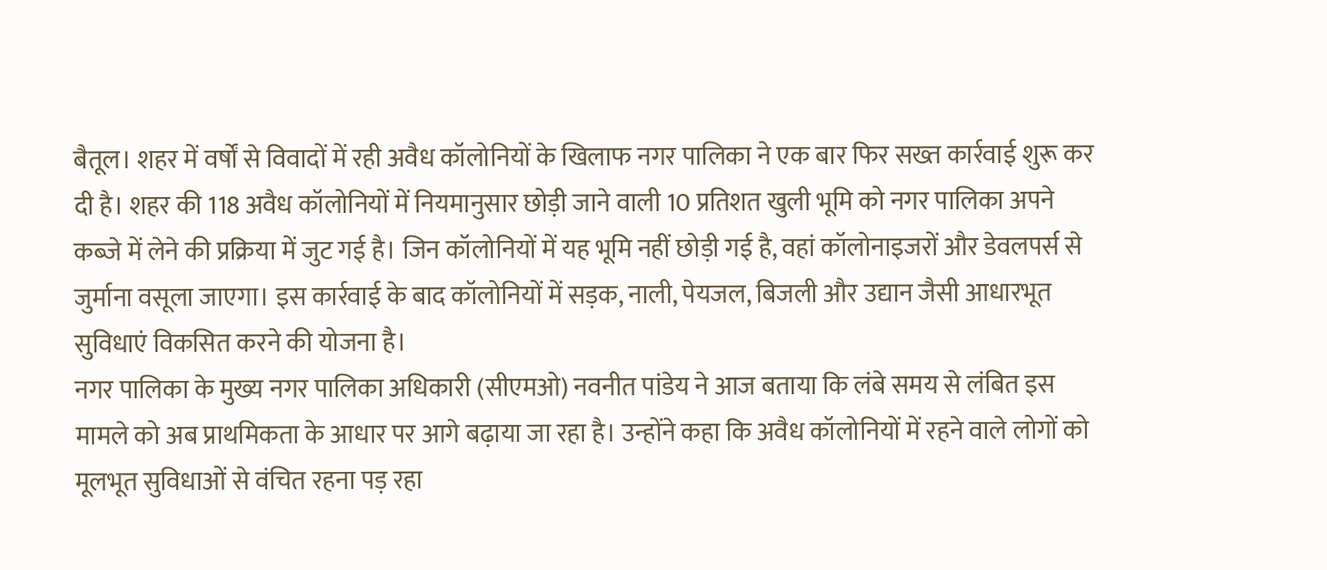बैतूल। शहर में वर्षों से विवादों में रही अवैध कॉलोनियों के खिलाफ नगर पालिका ने एक बार फिर सख्त कार्रवाई शुरू कर दी है। शहर की 118 अवैध कॉलोनियों में नियमानुसार छोड़ी जाने वाली 10 प्रतिशत खुली भूमि को नगर पालिका अपने कब्जे में लेने की प्रक्रिया में जुट गई है। जिन कॉलोनियों में यह भूमि नहीं छोड़ी गई है, वहां कॉलोनाइजरों और डेवलपर्स से जुर्माना वसूला जाएगा। इस कार्रवाई के बाद कॉलोनियों में सड़क, नाली, पेयजल, बिजली और उद्यान जैसी आधारभूत सुविधाएं विकसित करने की योजना है।
नगर पालिका के मुख्य नगर पालिका अधिकारी (सीएमओ) नवनीत पांडेय ने आज बताया कि लंबे समय से लंबित इस मामले को अब प्राथमिकता के आधार पर आगे बढ़ाया जा रहा है। उन्होंने कहा कि अवैध कॉलोनियों में रहने वाले लोगों को मूलभूत सुविधाओं से वंचित रहना पड़ रहा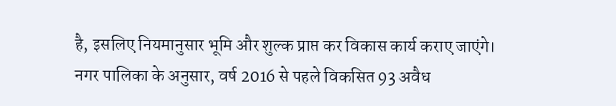है, इसलिए नियमानुसार भूमि और शुल्क प्राप्त कर विकास कार्य कराए जाएंगे।
नगर पालिका के अनुसार, वर्ष 2016 से पहले विकसित 93 अवैध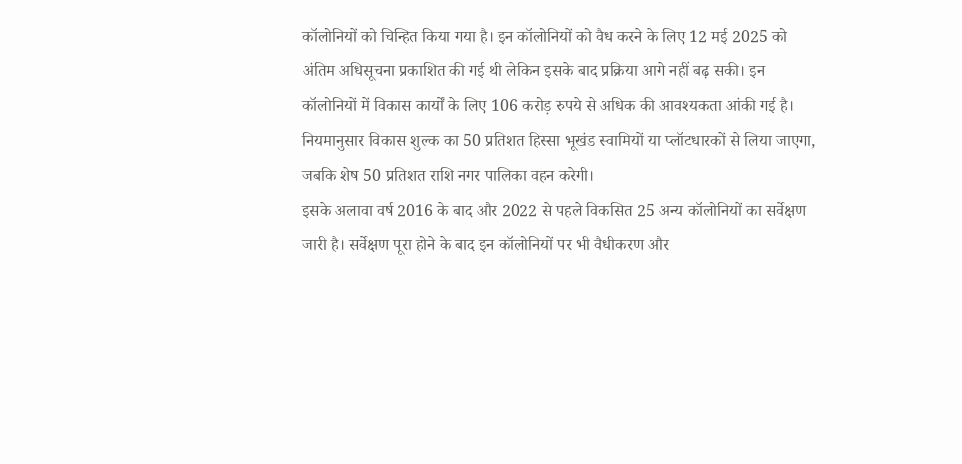कॉलोनियों को चिन्हित किया गया है। इन कॉलोनियों को वैध करने के लिए 12 मई 2025 को अंतिम अधिसूचना प्रकाशित की गई थी लेकिन इसके बाद प्रक्रिया आगे नहीं बढ़ सकी। इन कॉलोनियों में विकास कार्यों के लिए 106 करोड़ रुपये से अधिक की आवश्यकता आंकी गई है। नियमानुसार विकास शुल्क का 50 प्रतिशत हिस्सा भूखंड स्वामियों या प्लॉटधारकों से लिया जाएगा, जबकि शेष 50 प्रतिशत राशि नगर पालिका वहन करेगी।
इसके अलावा वर्ष 2016 के बाद और 2022 से पहले विकसित 25 अन्य कॉलोनियों का सर्वेक्षण जारी है। सर्वेक्षण पूरा होने के बाद इन कॉलोनियों पर भी वैधीकरण और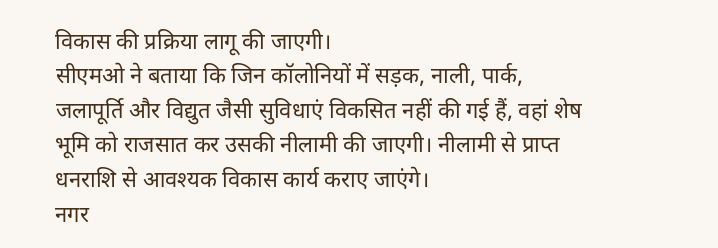विकास की प्रक्रिया लागू की जाएगी।
सीएमओ ने बताया कि जिन कॉलोनियों में सड़क, नाली, पार्क, जलापूर्ति और विद्युत जैसी सुविधाएं विकसित नहीं की गई हैं, वहां शेष भूमि को राजसात कर उसकी नीलामी की जाएगी। नीलामी से प्राप्त धनराशि से आवश्यक विकास कार्य कराए जाएंगे।
नगर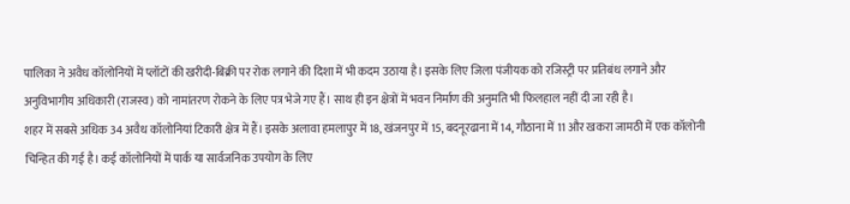पालिका ने अवैध कॉलोनियों में प्लॉटों की खरीदी-बिक्री पर रोक लगाने की दिशा में भी कदम उठाया है। इसके लिए जिला पंजीयक को रजिस्ट्री पर प्रतिबंध लगाने और अनुविभागीय अधिकारी (राजस्व) को नामांतरण रोकने के लिए पत्र भेजे गए हैं। साथ ही इन क्षेत्रों में भवन निर्माण की अनुमति भी फिलहाल नहीं दी जा रही है।
शहर में सबसे अधिक 34 अवैध कॉलोनियां टिकारी क्षेत्र में हैं। इसके अलावा हमलापुर में 18, खंजनपुर में 15, बदनूरढाना में 14, गौठाना में 11 और खकरा जामठी में एक कॉलोनी चिन्हित की गई है। कई कॉलोनियों में पार्क या सार्वजनिक उपयोग के लिए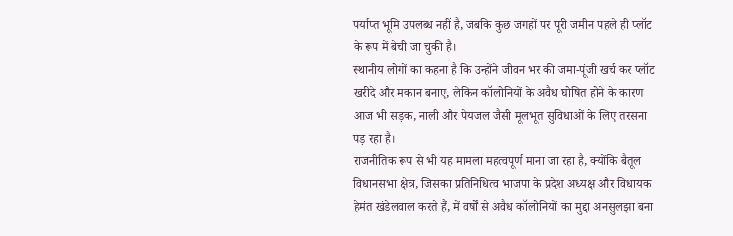पर्याप्त भूमि उपलब्ध नहीं है, जबकि कुछ जगहों पर पूरी जमीन पहले ही प्लॉट के रूप में बेची जा चुकी है।
स्थानीय लोगों का कहना है कि उन्होंने जीवन भर की जमा-पूंजी खर्च कर प्लॉट खरीदे और मकान बनाए, लेकिन कॉलोनियों के अवैध घोषित होने के कारण आज भी सड़क, नाली और पेयजल जैसी मूलभूत सुविधाओं के लिए तरसना पड़ रहा है।
राजनीतिक रूप से भी यह मामला महत्वपूर्ण माना जा रहा है, क्योंकि बैतूल विधानसभा क्षेत्र, जिसका प्रतिनिधित्व भाजपा के प्रदेश अध्यक्ष और विधायक हेमंत खंडेलवाल करते हैं, में वर्षों से अवैध कॉलोनियों का मुद्दा अनसुलझा बना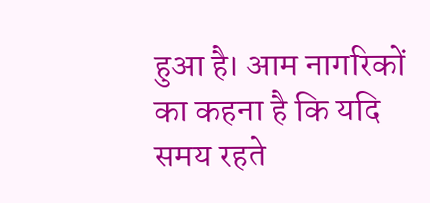हुआ है। आम नागरिकों का कहना है कि यदि समय रहते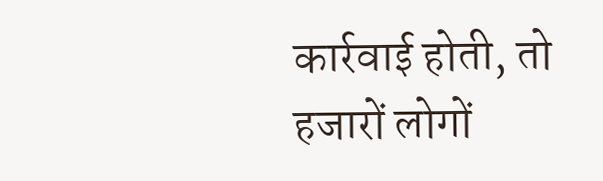कार्रवाई होती, तो हजारों लोगों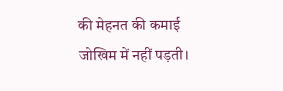की मेहनत की कमाई जोखिम में नहीं पड़ती।